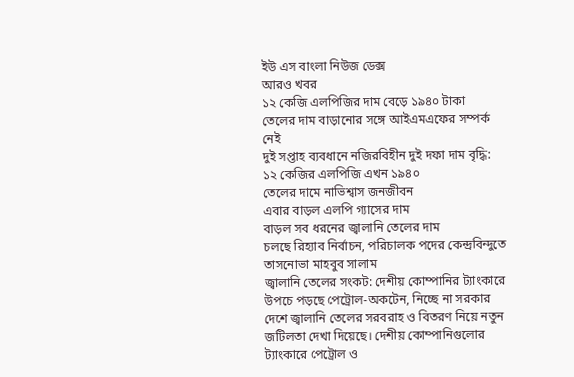ইউ এস বাংলা নিউজ ডেক্স
আরও খবর
১২ কেজি এলপিজির দাম বেড়ে ১৯৪০ টাকা
তেলের দাম বাড়ানোর সঙ্গে আইএমএফের সম্পর্ক নেই
দুই সপ্তাহ ব্যবধানে নজিরবিহীন দুই দফা দাম বৃদ্ধি: ১২ কেজির এলপিজি এখন ১৯৪০
তেলের দামে নাভিশ্বাস জনজীবন
এবার বাড়ল এলপি গ্যাসের দাম
বাড়ল সব ধরনের জ্বালানি তেলের দাম
চলছে রিহ্যাব নির্বাচন, পরিচালক পদের কেন্দ্রবিন্দুতে তাসনোভা মাহবুব সালাম
জ্বালানি তেলের সংকট: দেশীয় কোম্পানির ট্যাংকারে উপচে পড়ছে পেট্রোল-অকটেন, নিচ্ছে না সরকার
দেশে জ্বালানি তেলের সরবরাহ ও বিতরণ নিয়ে নতুন জটিলতা দেখা দিয়েছে। দেশীয় কোম্পানিগুলোর ট্যাংকারে পেট্রোল ও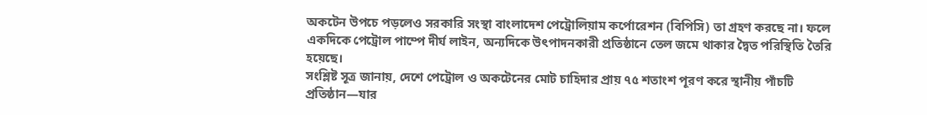অকটেন উপচে পড়লেও সরকারি সংস্থা বাংলাদেশ পেট্রোলিয়াম কর্পোরেশন (বিপিসি) তা গ্রহণ করছে না। ফলে একদিকে পেট্রোল পাম্পে দীর্ঘ লাইন, অন্যদিকে উৎপাদনকারী প্রতিষ্ঠানে তেল জমে থাকার দ্বৈত পরিস্থিতি তৈরি হয়েছে।
সংশ্লিষ্ট সূত্র জানায়, দেশে পেট্রোল ও অকটেনের মোট চাহিদার প্রায় ৭৫ শতাংশ পূরণ করে স্থানীয় পাঁচটি প্রতিষ্ঠান—যার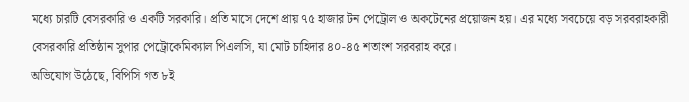মধ্যে চারটি বেসরকারি ও একটি সরকারি। প্রতি মাসে দেশে প্রায় ৭৫ হাজার টন পেট্রোল ও অকটেনের প্রয়োজন হয়। এর মধ্যে সবচেয়ে বড় সরবরাহকারী বেসরকারি প্রতিষ্ঠান সুপার পেট্রোকেমিক্যাল পিএলসি, যা মোট চাহিদার ৪০-৪৫ শতাংশ সরবরাহ করে।
অভিযোগ উঠেছে, বিপিসি গত ৮ই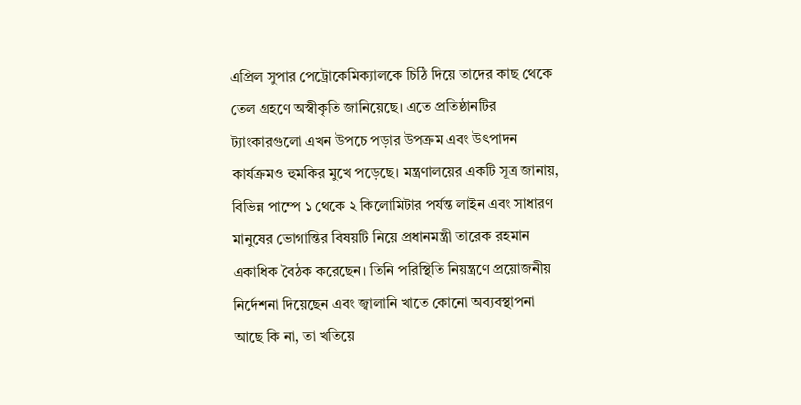এপ্রিল সুপার পেট্রোকেমিক্যালকে চিঠি দিয়ে তাদের কাছ থেকে তেল গ্রহণে অস্বীকৃতি জানিয়েছে। এতে প্রতিষ্ঠানটির ট্যাংকারগুলো এখন উপচে পড়ার উপক্রম এবং উৎপাদন কার্যক্রমও হুমকির মুখে পড়েছে। মন্ত্রণালয়ের একটি সূত্র জানায়, বিভিন্ন পাম্পে ১ থেকে ২ কিলোমিটার পর্যন্ত লাইন এবং সাধারণ মানুষের ভোগান্তির বিষয়টি নিয়ে প্রধানমন্ত্রী তারেক রহমান একাধিক বৈঠক করেছেন। তিনি পরিস্থিতি নিয়ন্ত্রণে প্রয়োজনীয় নির্দেশনা দিয়েছেন এবং জ্বালানি খাতে কোনো অব্যবস্থাপনা আছে কি না, তা খতিয়ে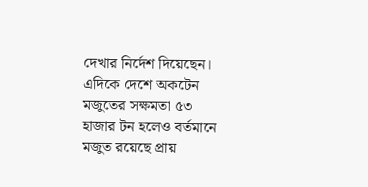দেখার নির্দেশ দিয়েছেন। এদিকে দেশে অকটেন মজুতের সক্ষমতা ৫৩ হাজার টন হলেও বর্তমানে মজুত রয়েছে প্রায়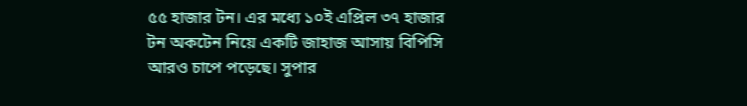৫৫ হাজার টন। এর মধ্যে ১০ই এপ্রিল ৩৭ হাজার টন অকটেন নিয়ে একটি জাহাজ আসায় বিপিসি আরও চাপে পড়েছে। সুপার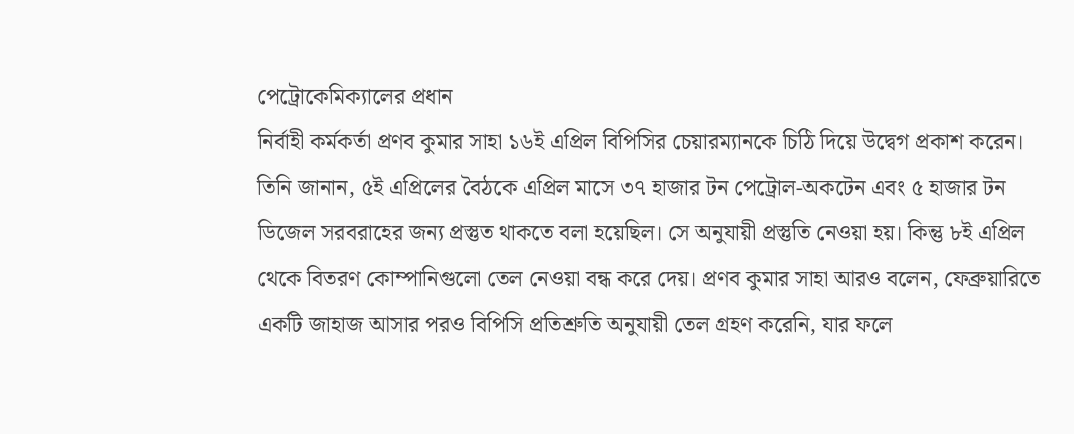পেট্রোকেমিক্যালের প্রধান
নির্বাহী কর্মকর্তা প্রণব কুমার সাহা ১৬ই এপ্রিল বিপিসির চেয়ারম্যানকে চিঠি দিয়ে উদ্বেগ প্রকাশ করেন। তিনি জানান, ৫ই এপ্রিলের বৈঠকে এপ্রিল মাসে ৩৭ হাজার টন পেট্রোল-অকটেন এবং ৫ হাজার টন ডিজেল সরবরাহের জন্য প্রস্তুত থাকতে বলা হয়েছিল। সে অনুযায়ী প্রস্তুতি নেওয়া হয়। কিন্তু ৮ই এপ্রিল থেকে বিতরণ কোম্পানিগুলো তেল নেওয়া বন্ধ করে দেয়। প্রণব কুমার সাহা আরও বলেন, ফেব্রুয়ারিতে একটি জাহাজ আসার পরও বিপিসি প্রতিশ্রুতি অনুযায়ী তেল গ্রহণ করেনি, যার ফলে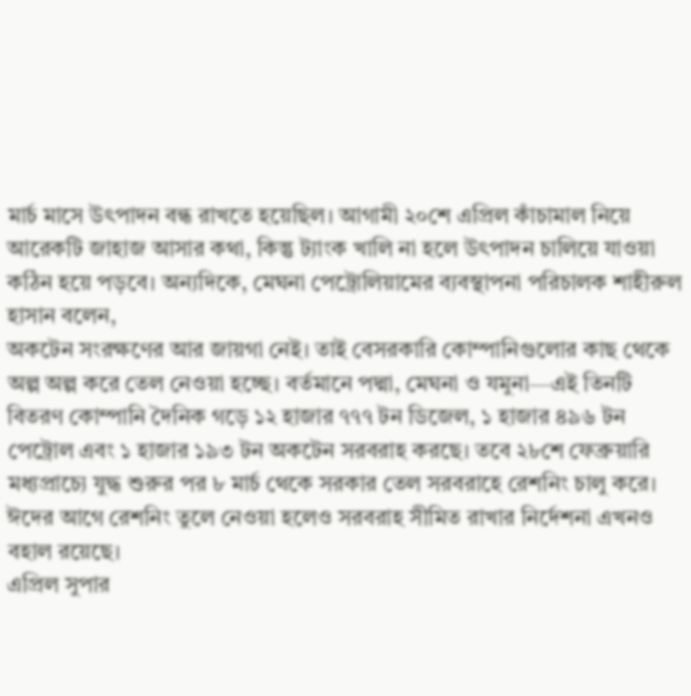মার্চ মাসে উৎপাদন বন্ধ রাখতে হয়েছিল। আগামী ২০শে এপ্রিল কাঁচামাল নিয়ে আরেকটি জাহাজ আসার কথা, কিন্তু ট্যাংক খালি না হলে উৎপাদন চালিয়ে যাওয়া কঠিন হয়ে পড়বে। অন্যদিকে, মেঘনা পেট্রোলিয়ামের ব্যবস্থাপনা পরিচালক শাহীরুল হাসান বলেন,
অকটেন সংরক্ষণের আর জায়গা নেই। তাই বেসরকারি কোম্পানিগুলোর কাছ থেকে অল্প অল্প করে তেল নেওয়া হচ্ছে। বর্তমানে পদ্মা, মেঘনা ও যমুনা—এই তিনটি বিতরণ কোম্পানি দৈনিক গড়ে ১২ হাজার ৭৭৭ টন ডিজেল, ১ হাজার ৪৯৬ টন পেট্রোল এবং ১ হাজার ১৯৩ টন অকটেন সরবরাহ করছে। তবে ২৮শে ফেব্রুয়ারি মধ্যপ্রাচ্যে যুদ্ধ শুরুর পর ৮ মার্চ থেকে সরকার তেল সরবরাহে রেশনিং চালু করে। ঈদের আগে রেশনিং তুলে নেওয়া হলেও সরবরাহ সীমিত রাখার নির্দেশনা এখনও বহাল রয়েছে।
এপ্রিল সুপার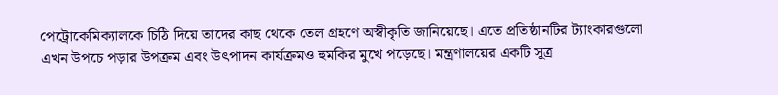পেট্রোকেমিক্যালকে চিঠি দিয়ে তাদের কাছ থেকে তেল গ্রহণে অস্বীকৃতি জানিয়েছে। এতে প্রতিষ্ঠানটির ট্যাংকারগুলো এখন উপচে পড়ার উপক্রম এবং উৎপাদন কার্যক্রমও হুমকির মুখে পড়েছে। মন্ত্রণালয়ের একটি সূত্র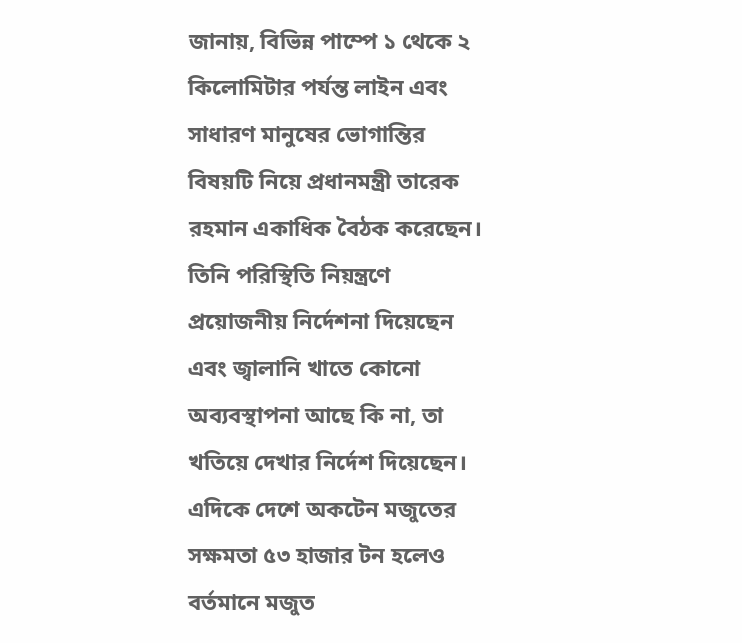জানায়, বিভিন্ন পাম্পে ১ থেকে ২ কিলোমিটার পর্যন্ত লাইন এবং সাধারণ মানুষের ভোগান্তির বিষয়টি নিয়ে প্রধানমন্ত্রী তারেক রহমান একাধিক বৈঠক করেছেন। তিনি পরিস্থিতি নিয়ন্ত্রণে প্রয়োজনীয় নির্দেশনা দিয়েছেন এবং জ্বালানি খাতে কোনো অব্যবস্থাপনা আছে কি না, তা খতিয়ে দেখার নির্দেশ দিয়েছেন। এদিকে দেশে অকটেন মজুতের সক্ষমতা ৫৩ হাজার টন হলেও বর্তমানে মজুত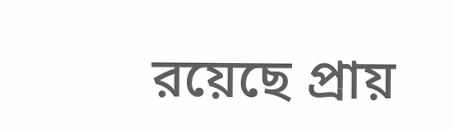রয়েছে প্রায়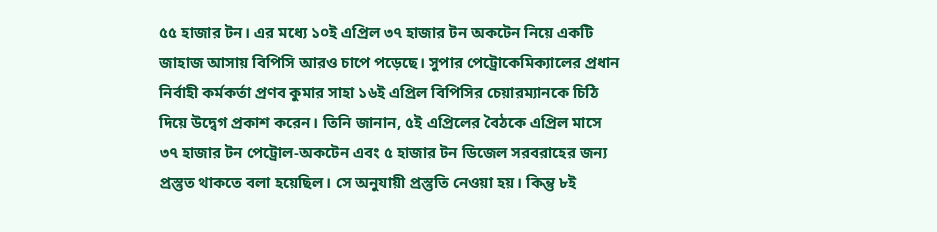৫৫ হাজার টন। এর মধ্যে ১০ই এপ্রিল ৩৭ হাজার টন অকটেন নিয়ে একটি জাহাজ আসায় বিপিসি আরও চাপে পড়েছে। সুপার পেট্রোকেমিক্যালের প্রধান
নির্বাহী কর্মকর্তা প্রণব কুমার সাহা ১৬ই এপ্রিল বিপিসির চেয়ারম্যানকে চিঠি দিয়ে উদ্বেগ প্রকাশ করেন। তিনি জানান, ৫ই এপ্রিলের বৈঠকে এপ্রিল মাসে ৩৭ হাজার টন পেট্রোল-অকটেন এবং ৫ হাজার টন ডিজেল সরবরাহের জন্য প্রস্তুত থাকতে বলা হয়েছিল। সে অনুযায়ী প্রস্তুতি নেওয়া হয়। কিন্তু ৮ই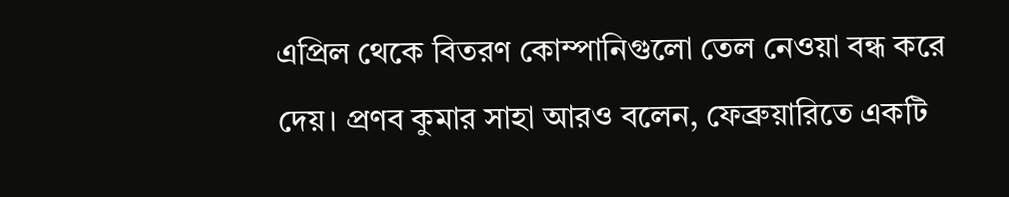এপ্রিল থেকে বিতরণ কোম্পানিগুলো তেল নেওয়া বন্ধ করে দেয়। প্রণব কুমার সাহা আরও বলেন, ফেব্রুয়ারিতে একটি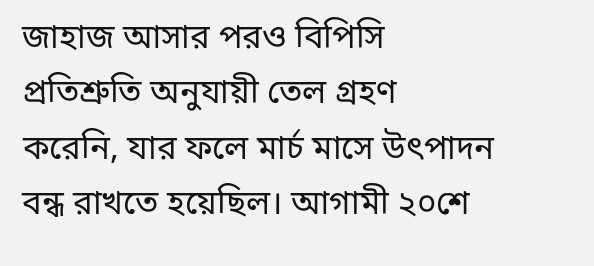জাহাজ আসার পরও বিপিসি প্রতিশ্রুতি অনুযায়ী তেল গ্রহণ করেনি, যার ফলে মার্চ মাসে উৎপাদন বন্ধ রাখতে হয়েছিল। আগামী ২০শে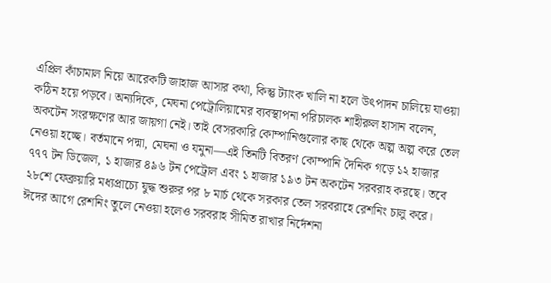এপ্রিল কাঁচামাল নিয়ে আরেকটি জাহাজ আসার কথা, কিন্তু ট্যাংক খালি না হলে উৎপাদন চালিয়ে যাওয়া কঠিন হয়ে পড়বে। অন্যদিকে, মেঘনা পেট্রোলিয়ামের ব্যবস্থাপনা পরিচালক শাহীরুল হাসান বলেন,
অকটেন সংরক্ষণের আর জায়গা নেই। তাই বেসরকারি কোম্পানিগুলোর কাছ থেকে অল্প অল্প করে তেল নেওয়া হচ্ছে। বর্তমানে পদ্মা, মেঘনা ও যমুনা—এই তিনটি বিতরণ কোম্পানি দৈনিক গড়ে ১২ হাজার ৭৭৭ টন ডিজেল, ১ হাজার ৪৯৬ টন পেট্রোল এবং ১ হাজার ১৯৩ টন অকটেন সরবরাহ করছে। তবে ২৮শে ফেব্রুয়ারি মধ্যপ্রাচ্যে যুদ্ধ শুরুর পর ৮ মার্চ থেকে সরকার তেল সরবরাহে রেশনিং চালু করে। ঈদের আগে রেশনিং তুলে নেওয়া হলেও সরবরাহ সীমিত রাখার নির্দেশনা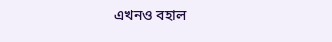এখনও বহাল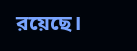রয়েছে।